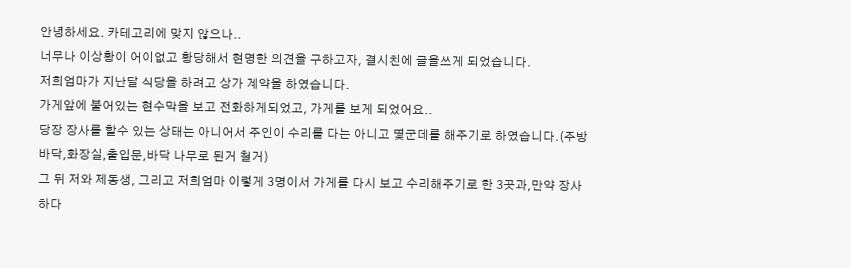안녕하세요. 카테고리에 맞지 않으나..
너무나 이상황이 어이없고 황당해서 현명한 의견을 구하고자, 결시친에 글을쓰게 되었습니다.
저희엄마가 지난달 식당을 하려고 상가 계약을 하였습니다.
가게앞에 붙어있는 현수막을 보고 전화하게되었고, 가게를 보게 되었어요..
당장 장사를 할수 있는 상태는 아니어서 주인이 수리를 다는 아니고 몇군데를 해주기로 하였습니다.(주방바닥,화장실,출입문,바닥 나무로 된거 철거)
그 뒤 저와 제동생, 그리고 저희엄마 이렇게 3명이서 가게를 다시 보고 수리해주기로 한 3곳과,만약 장사하다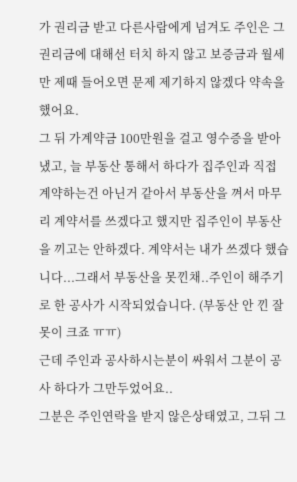가 권리금 받고 다른사람에게 넘겨도 주인은 그 권리금에 대해선 터치 하지 않고 보증금과 월세만 제때 들어오면 문제 제기하지 않겠다 약속을 했어요.
그 뒤 가계약금 100만원을 걸고 영수증을 받아냈고, 늘 부동산 통해서 하다가 집주인과 직접 계약하는건 아닌거 같아서 부동산을 껴서 마무리 계약서를 쓰겠다고 했지만 집주인이 부동산을 끼고는 안하겠다. 계약서는 내가 쓰겠다 했습니다...그래서 부동산을 못낀채..주인이 해주기로 한 공사가 시작되었습니다. (부동산 안 낀 잘못이 크죠 ㅠㅠ)
근데 주인과 공사하시는분이 싸워서 그분이 공사 하다가 그만두었어요..
그분은 주인연락을 받지 않은상태였고, 그뒤 그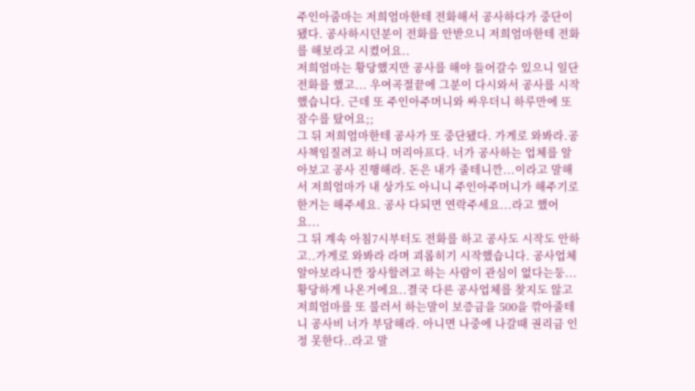주인아줌마는 저희엄마한테 전화해서 공사하다가 중단이 됐다. 공사하시던분이 전화를 안받으니 저희엄마한테 전화를 해보라고 시켰어요..
저희엄마는 황당했지만 공사를 해야 들어갈수 있으니 일단 전화를 했고... 우여곡절끝에 그분이 다시와서 공사를 시작했습니다. 근데 또 주인아주머니와 싸우더니 하루만에 또 잠수를 탔어요;;
그 뒤 저희엄마한테 공사가 또 중단됐다. 가게로 와봐라.공사책임질려고 하니 머리아프다. 너가 공사하는 업체를 알아보고 공사 진행해라. 돈은 내가 줄테니깐...이라고 말해서 저희엄마가 내 상가도 아니니 주인아주머니가 해주기로 한거는 해주세요. 공사 다되면 연락주세요...라고 했어요...
그 뒤 계속 아침7시부터도 전화를 하고 공사도 시작도 안하고..가게로 와봐라 라며 괴롭히기 시작했습니다. 공사업체 알아보라니깐 장사할려고 하는 사람이 관심이 없다는둥...황당하게 나온거에요..결국 다른 공사업체를 찾지도 않고 저희엄마를 또 불러서 하는말이 보증금을 500을 깎아줄테니 공사비 너가 부담해라. 아니면 나중에 나갈때 권리금 인정 못한다..라고 말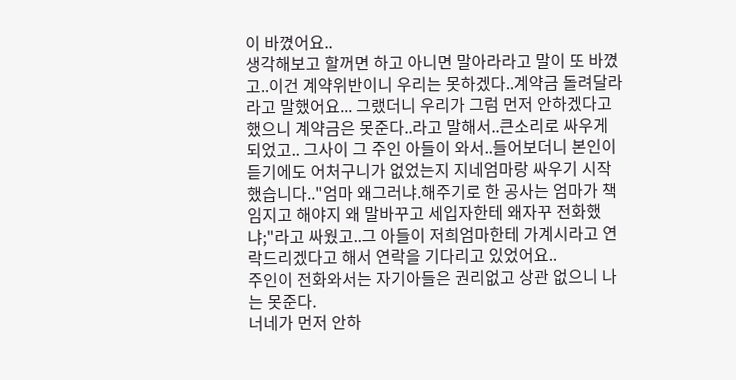이 바꼈어요..
생각해보고 할꺼면 하고 아니면 말아라라고 말이 또 바꼈고..이건 계약위반이니 우리는 못하겠다..계약금 돌려달라 라고 말했어요... 그랬더니 우리가 그럼 먼저 안하겠다고 했으니 계약금은 못준다..라고 말해서..큰소리로 싸우게 되었고.. 그사이 그 주인 아들이 와서..들어보더니 본인이 듣기에도 어처구니가 없었는지 지네엄마랑 싸우기 시작했습니다.."엄마 왜그러냐.해주기로 한 공사는 엄마가 책임지고 해야지 왜 말바꾸고 세입자한테 왜자꾸 전화했냐;"라고 싸웠고..그 아들이 저희엄마한테 가계시라고 연락드리겠다고 해서 연락을 기다리고 있었어요..
주인이 전화와서는 자기아들은 권리없고 상관 없으니 나는 못준다.
너네가 먼저 안하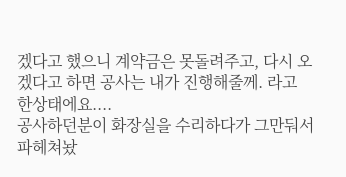겠다고 했으니 계약금은 못돌려주고, 다시 오겠다고 하면 공사는 내가 진행해줄께. 라고 한상태에요....
공사하던분이 화장실을 수리하다가 그만둬서 파헤쳐놨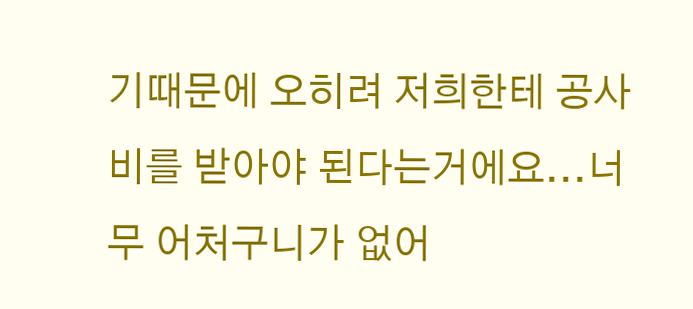기때문에 오히려 저희한테 공사비를 받아야 된다는거에요...너무 어처구니가 없어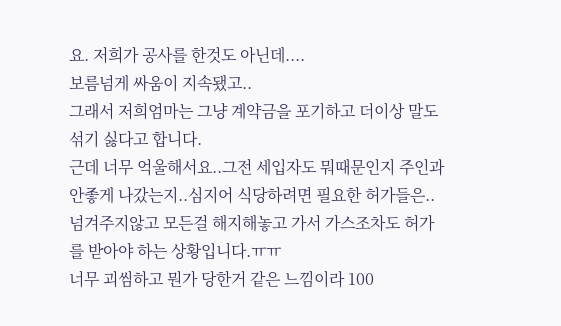요. 저희가 공사를 한것도 아닌데....
보름넘게 싸움이 지속됐고..
그래서 저희엄마는 그냥 계약금을 포기하고 더이상 말도 섞기 싫다고 합니다.
근데 너무 억울해서요..그전 세입자도 뭐때문인지 주인과 안좋게 나갔는지..심지어 식당하려면 필요한 허가들은..넘겨주지않고 모든걸 해지해놓고 가서 가스조차도 허가를 받아야 하는 상황입니다.ㅠㅠ
너무 괴씸하고 뭔가 당한거 같은 느낌이라 100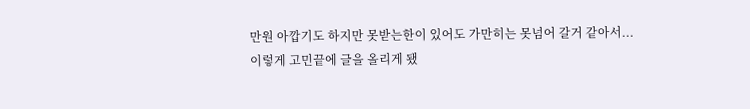만원 아깝기도 하지만 못받는한이 있어도 가만히는 못넘어 갈거 같아서...
이렇게 고민끝에 글을 올리게 됐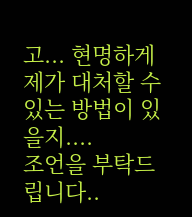고... 현명하게 제가 대처할 수 있는 방법이 있을지....
조언을 부탁드립니다..